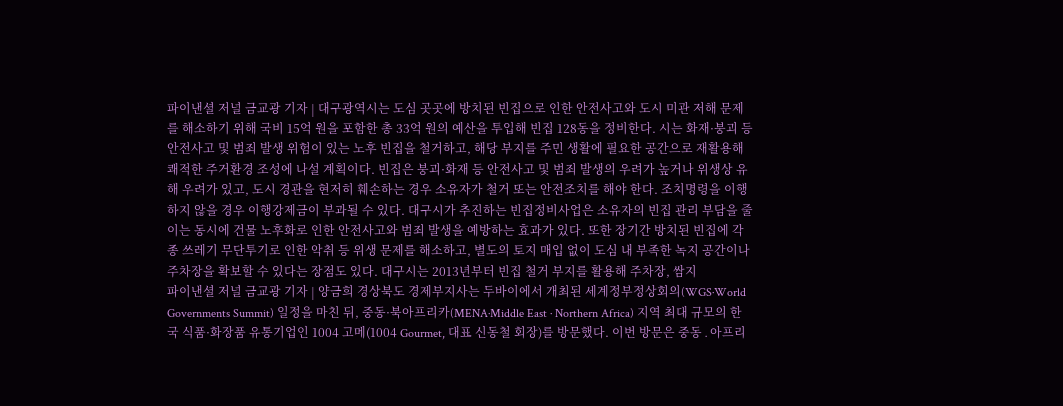파이낸셜 저널 금교광 기자 | 대구광역시는 도심 곳곳에 방치된 빈집으로 인한 안전사고와 도시 미관 저해 문제를 해소하기 위해 국비 15억 원을 포함한 총 33억 원의 예산을 투입해 빈집 128동을 정비한다. 시는 화재·붕괴 등 안전사고 및 범죄 발생 위험이 있는 노후 빈집을 철거하고, 해당 부지를 주민 생활에 필요한 공간으로 재활용해 쾌적한 주거환경 조성에 나설 계획이다. 빈집은 붕괴·화재 등 안전사고 및 범죄 발생의 우려가 높거나 위생상 유해 우려가 있고, 도시 경관을 현저히 훼손하는 경우 소유자가 철거 또는 안전조치를 해야 한다. 조치명령을 이행하지 않을 경우 이행강제금이 부과될 수 있다. 대구시가 추진하는 빈집정비사업은 소유자의 빈집 관리 부담을 줄이는 동시에 건물 노후화로 인한 안전사고와 범죄 발생을 예방하는 효과가 있다. 또한 장기간 방치된 빈집에 각종 쓰레기 무단투기로 인한 악취 등 위생 문제를 해소하고, 별도의 토지 매입 없이 도심 내 부족한 녹지 공간이나 주차장을 확보할 수 있다는 장점도 있다. 대구시는 2013년부터 빈집 철거 부지를 활용해 주차장, 쌈지
파이낸셜 저널 금교광 기자 | 양금희 경상북도 경제부지사는 두바이에서 개최된 세계정부정상회의(WGS·World Governments Summit) 일정을 마친 뒤, 중동·북아프리카(MENA·Middle East · Northern Africa) 지역 최대 규모의 한국 식품·화장품 유통기업인 1004 고메(1004 Gourmet, 대표 신동철 회장)를 방문했다. 이번 방문은 중동․아프리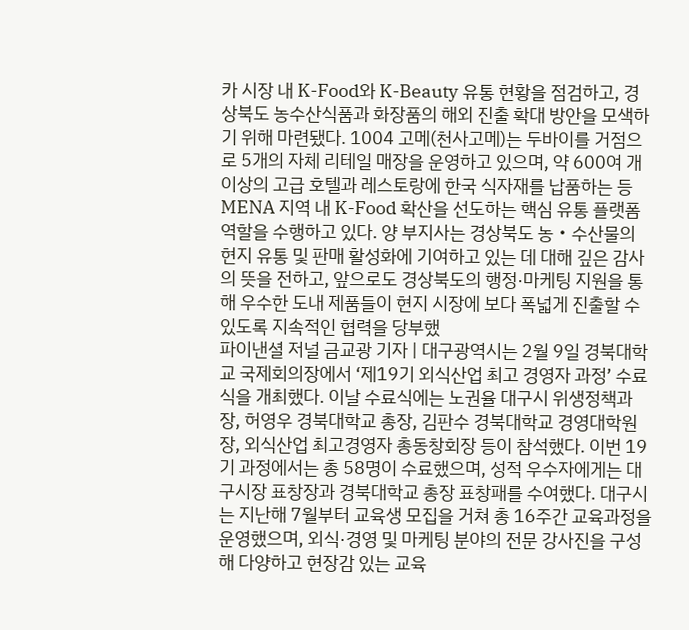카 시장 내 K-Food와 K-Beauty 유통 현황을 점검하고, 경상북도 농수산식품과 화장품의 해외 진출 확대 방안을 모색하기 위해 마련됐다. 1004 고메(천사고메)는 두바이를 거점으로 5개의 자체 리테일 매장을 운영하고 있으며, 약 600여 개 이상의 고급 호텔과 레스토랑에 한국 식자재를 납품하는 등 MENA 지역 내 K-Food 확산을 선도하는 핵심 유통 플랫폼 역할을 수행하고 있다. 양 부지사는 경상북도 농・수산물의 현지 유통 및 판매 활성화에 기여하고 있는 데 대해 깊은 감사의 뜻을 전하고, 앞으로도 경상북도의 행정·마케팅 지원을 통해 우수한 도내 제품들이 현지 시장에 보다 폭넓게 진출할 수 있도록 지속적인 협력을 당부했
파이낸셜 저널 금교광 기자 | 대구광역시는 2월 9일 경북대학교 국제회의장에서 ‘제19기 외식산업 최고 경영자 과정’ 수료식을 개최했다. 이날 수료식에는 노권율 대구시 위생정책과장, 허영우 경북대학교 총장, 김판수 경북대학교 경영대학원장, 외식산업 최고경영자 총동창회장 등이 참석했다. 이번 19기 과정에서는 총 58명이 수료했으며, 성적 우수자에게는 대구시장 표창장과 경북대학교 총장 표창패를 수여했다. 대구시는 지난해 7월부터 교육생 모집을 거쳐 총 16주간 교육과정을 운영했으며, 외식·경영 및 마케팅 분야의 전문 강사진을 구성해 다양하고 현장감 있는 교육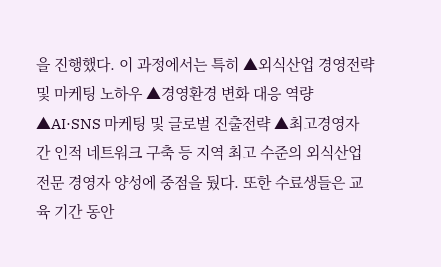을 진행했다. 이 과정에서는 특히 ▲외식산업 경영전략 및 마케팅 노하우 ▲경영환경 변화 대응 역량 ▲AI·SNS 마케팅 및 글로벌 진출전략 ▲최고경영자 간 인적 네트워크 구축 등 지역 최고 수준의 외식산업 전문 경영자 양성에 중점을 뒀다. 또한 수료생들은 교육 기간 동안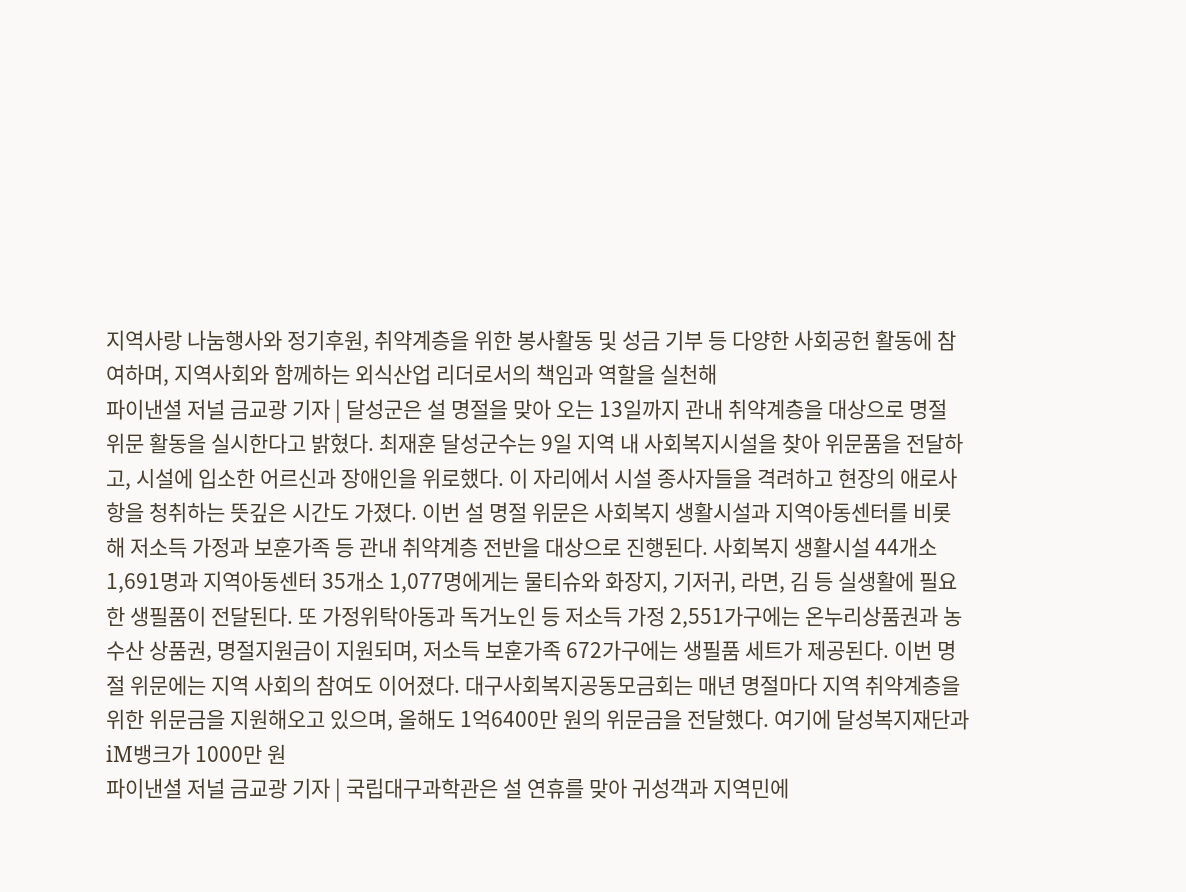지역사랑 나눔행사와 정기후원, 취약계층을 위한 봉사활동 및 성금 기부 등 다양한 사회공헌 활동에 참여하며, 지역사회와 함께하는 외식산업 리더로서의 책임과 역할을 실천해
파이낸셜 저널 금교광 기자 | 달성군은 설 명절을 맞아 오는 13일까지 관내 취약계층을 대상으로 명절 위문 활동을 실시한다고 밝혔다. 최재훈 달성군수는 9일 지역 내 사회복지시설을 찾아 위문품을 전달하고, 시설에 입소한 어르신과 장애인을 위로했다. 이 자리에서 시설 종사자들을 격려하고 현장의 애로사항을 청취하는 뜻깊은 시간도 가졌다. 이번 설 명절 위문은 사회복지 생활시설과 지역아동센터를 비롯해 저소득 가정과 보훈가족 등 관내 취약계층 전반을 대상으로 진행된다. 사회복지 생활시설 44개소 1,691명과 지역아동센터 35개소 1,077명에게는 물티슈와 화장지, 기저귀, 라면, 김 등 실생활에 필요한 생필품이 전달된다. 또 가정위탁아동과 독거노인 등 저소득 가정 2,551가구에는 온누리상품권과 농수산 상품권, 명절지원금이 지원되며, 저소득 보훈가족 672가구에는 생필품 세트가 제공된다. 이번 명절 위문에는 지역 사회의 참여도 이어졌다. 대구사회복지공동모금회는 매년 명절마다 지역 취약계층을 위한 위문금을 지원해오고 있으며, 올해도 1억6400만 원의 위문금을 전달했다. 여기에 달성복지재단과 iM뱅크가 1000만 원
파이낸셜 저널 금교광 기자 | 국립대구과학관은 설 연휴를 맞아 귀성객과 지역민에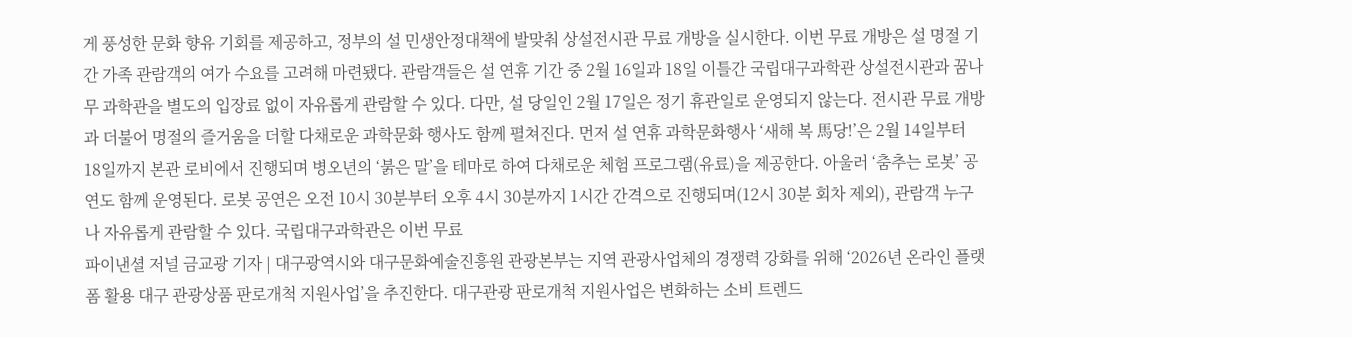게 풍성한 문화 향유 기회를 제공하고, 정부의 설 민생안정대책에 발맞춰 상설전시관 무료 개방을 실시한다. 이번 무료 개방은 설 명절 기간 가족 관람객의 여가 수요를 고려해 마련됐다. 관람객들은 설 연휴 기간 중 2월 16일과 18일 이틀간 국립대구과학관 상설전시관과 꿈나무 과학관을 별도의 입장료 없이 자유롭게 관람할 수 있다. 다만, 설 당일인 2월 17일은 정기 휴관일로 운영되지 않는다. 전시관 무료 개방과 더불어 명절의 즐거움을 더할 다채로운 과학문화 행사도 함께 펼쳐진다. 먼저 설 연휴 과학문화행사 ‘새해 복 馬당!’은 2월 14일부터 18일까지 본관 로비에서 진행되며 병오년의 ‘붉은 말’을 테마로 하여 다채로운 체험 프로그램(유료)을 제공한다. 아울러 ‘춤추는 로봇’ 공연도 함께 운영된다. 로봇 공연은 오전 10시 30분부터 오후 4시 30분까지 1시간 간격으로 진행되며(12시 30분 회차 제외), 관람객 누구나 자유롭게 관람할 수 있다. 국립대구과학관은 이번 무료
파이낸셜 저널 금교광 기자 | 대구광역시와 대구문화예술진흥원 관광본부는 지역 관광사업체의 경쟁력 강화를 위해 ‘2026년 온라인 플랫폼 활용 대구 관광상품 판로개척 지원사업’을 추진한다. 대구관광 판로개척 지원사업은 변화하는 소비 트렌드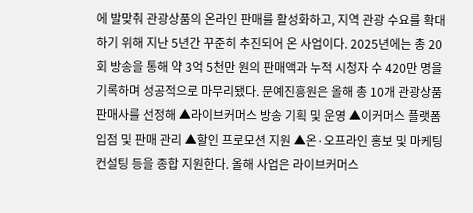에 발맞춰 관광상품의 온라인 판매를 활성화하고, 지역 관광 수요를 확대하기 위해 지난 5년간 꾸준히 추진되어 온 사업이다. 2025년에는 총 20회 방송을 통해 약 3억 5천만 원의 판매액과 누적 시청자 수 420만 명을 기록하며 성공적으로 마무리됐다. 문예진흥원은 올해 총 10개 관광상품 판매사를 선정해 ▲라이브커머스 방송 기획 및 운영 ▲이커머스 플랫폼 입점 및 판매 관리 ▲할인 프로모션 지원 ▲온·오프라인 홍보 및 마케팅 컨설팅 등을 종합 지원한다. 올해 사업은 라이브커머스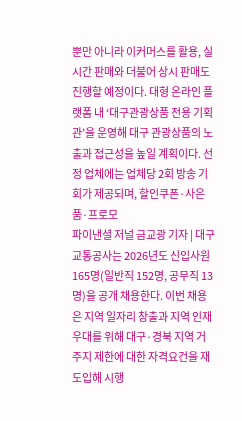뿐만 아니라 이커머스를 활용, 실시간 판매와 더불어 상시 판매도 진행할 예정이다. 대형 온라인 플랫폼 내 ‘대구관광상품 전용 기획관’을 운영해 대구 관광상품의 노출과 접근성을 높일 계획이다. 선정 업체에는 업체당 2회 방송 기회가 제공되며, 할인쿠폰·사은품·프로모
파이낸셜 저널 금교광 기자 | 대구교통공사는 2026년도 신입사원 165명(일반직 152명, 공무직 13명)을 공개 채용한다. 이번 채용은 지역 일자리 창출과 지역 인재 우대를 위해 대구·경북 지역 거주지 제한에 대한 자격요건을 재도입해 시행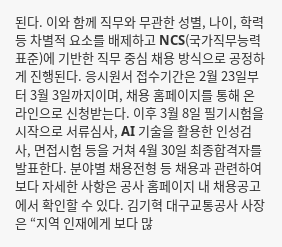된다. 이와 함께 직무와 무관한 성별, 나이, 학력 등 차별적 요소를 배제하고 NCS(국가직무능력표준)에 기반한 직무 중심 채용 방식으로 공정하게 진행된다. 응시원서 접수기간은 2월 23일부터 3월 3일까지이며, 채용 홈페이지를 통해 온라인으로 신청받는다. 이후 3월 8일 필기시험을 시작으로 서류심사, AI 기술을 활용한 인성검사, 면접시험 등을 거쳐 4월 30일 최종합격자를 발표한다. 분야별 채용전형 등 채용과 관련하여 보다 자세한 사항은 공사 홈페이지 내 채용공고에서 확인할 수 있다. 김기혁 대구교통공사 사장은 “지역 인재에게 보다 많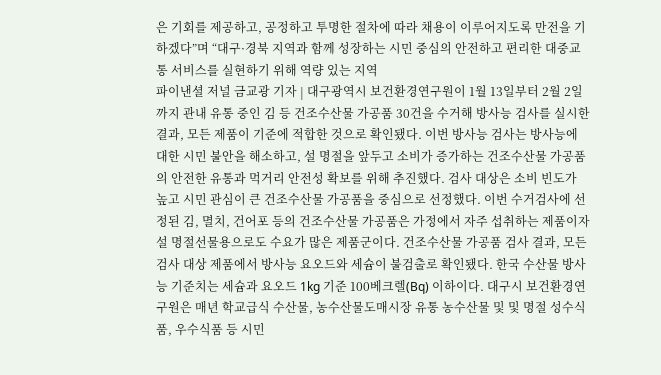은 기회를 제공하고, 공정하고 투명한 절차에 따라 채용이 이루어지도록 만전을 기하겠다”며 “대구·경북 지역과 함께 성장하는 시민 중심의 안전하고 편리한 대중교통 서비스를 실현하기 위해 역량 있는 지역
파이낸셜 저널 금교광 기자 | 대구광역시 보건환경연구원이 1월 13일부터 2월 2일까지 관내 유통 중인 김 등 건조수산물 가공품 30건을 수거해 방사능 검사를 실시한 결과, 모든 제품이 기준에 적합한 것으로 확인됐다. 이번 방사능 검사는 방사능에 대한 시민 불안을 해소하고, 설 명절을 앞두고 소비가 증가하는 건조수산물 가공품의 안전한 유통과 먹거리 안전성 확보를 위해 추진했다. 검사 대상은 소비 빈도가 높고 시민 관심이 큰 건조수산물 가공품을 중심으로 선정했다. 이번 수거검사에 선정된 김, 멸치, 건어포 등의 건조수산물 가공품은 가정에서 자주 섭취하는 제품이자 설 명절선물용으로도 수요가 많은 제품군이다. 건조수산물 가공품 검사 결과, 모든 검사 대상 제품에서 방사능 요오드와 세슘이 불검출로 확인됐다. 한국 수산물 방사능 기준치는 세슘과 요오드 1kg 기준 100베크렐(Bq) 이하이다. 대구시 보건환경연구원은 매년 학교급식 수산물, 농수산물도매시장 유통 농수산물 및 및 명절 성수식품, 우수식품 등 시민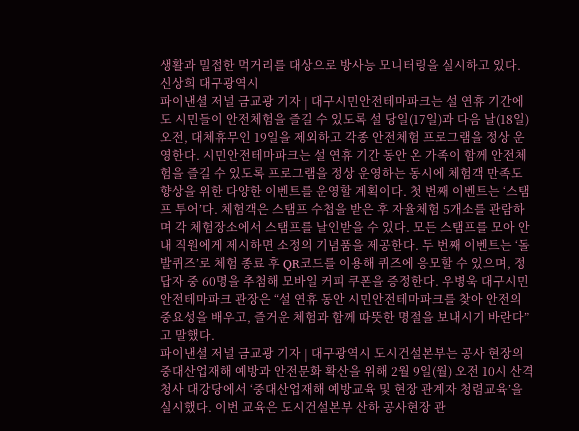생활과 밀접한 먹거리를 대상으로 방사능 모니터링을 실시하고 있다. 신상희 대구광역시
파이낸셜 저널 금교광 기자 | 대구시민안전테마파크는 설 연휴 기간에도 시민들이 안전체험을 즐길 수 있도록 설 당일(17일)과 다음 날(18일) 오전, 대체휴무인 19일을 제외하고 각종 안전체험 프로그램을 정상 운영한다. 시민안전테마파크는 설 연휴 기간 동안 온 가족이 함께 안전체험을 즐길 수 있도록 프로그램을 정상 운영하는 동시에 체험객 만족도 향상을 위한 다양한 이벤트를 운영할 계획이다. 첫 번째 이벤트는 ‘스탬프 투어’다. 체험객은 스탬프 수첩을 받은 후 자율체험 5개소를 관람하며 각 체험장소에서 스탬프를 날인받을 수 있다. 모든 스탬프를 모아 안내 직원에게 제시하면 소정의 기념품을 제공한다. 두 번째 이벤트는 ‘돌발퀴즈’로 체험 종료 후 QR코드를 이용해 퀴즈에 응모할 수 있으며, 정답자 중 60명을 추첨해 모바일 커피 쿠폰을 증정한다. 우병욱 대구시민안전테마파크 관장은 “설 연휴 동안 시민안전테마파크를 찾아 안전의 중요성을 배우고, 즐거운 체험과 함께 따뜻한 명절을 보내시기 바란다”고 말했다.
파이낸셜 저널 금교광 기자 | 대구광역시 도시건설본부는 공사 현장의 중대산업재해 예방과 안전문화 확산을 위해 2월 9일(월) 오전 10시 산격청사 대강당에서 ‘중대산업재해 예방교육 및 현장 관계자 청렴교육’을 실시했다. 이번 교육은 도시건설본부 산하 공사현장 관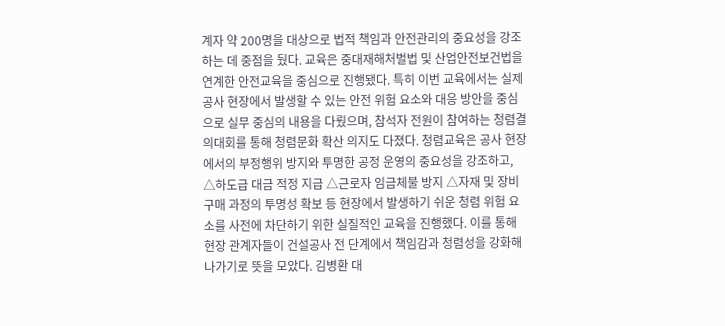계자 약 200명을 대상으로 법적 책임과 안전관리의 중요성을 강조하는 데 중점을 뒀다. 교육은 중대재해처벌법 및 산업안전보건법을 연계한 안전교육을 중심으로 진행됐다. 특히 이번 교육에서는 실제 공사 현장에서 발생할 수 있는 안전 위험 요소와 대응 방안을 중심으로 실무 중심의 내용을 다뤘으며, 참석자 전원이 참여하는 청렴결의대회를 통해 청렴문화 확산 의지도 다졌다. 청렴교육은 공사 현장에서의 부정행위 방지와 투명한 공정 운영의 중요성을 강조하고, △하도급 대금 적정 지급 △근로자 임금체불 방지 △자재 및 장비 구매 과정의 투명성 확보 등 현장에서 발생하기 쉬운 청렴 위험 요소를 사전에 차단하기 위한 실질적인 교육을 진행했다. 이를 통해 현장 관계자들이 건설공사 전 단계에서 책임감과 청렴성을 강화해 나가기로 뜻을 모았다. 김병환 대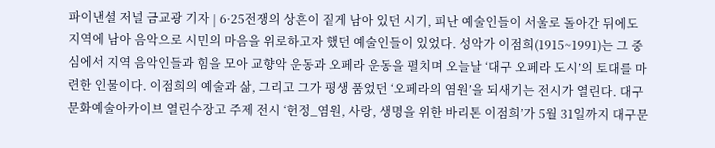파이낸셜 저널 금교광 기자 | 6·25전쟁의 상흔이 짙게 남아 있던 시기, 피난 예술인들이 서울로 돌아간 뒤에도 지역에 남아 음악으로 시민의 마음을 위로하고자 했던 예술인들이 있었다. 성악가 이점희(1915~1991)는 그 중심에서 지역 음악인들과 힘을 모아 교향악 운동과 오페라 운동을 펼치며 오늘날 ‘대구 오페라 도시’의 토대를 마련한 인물이다. 이점희의 예술과 삶, 그리고 그가 평생 품었던 ‘오페라의 염원’을 되새기는 전시가 열린다. 대구문화예술아카이브 열린수장고 주제 전시 ‘헌정_염원, 사랑, 생명을 위한 바리톤 이점희’가 5월 31일까지 대구문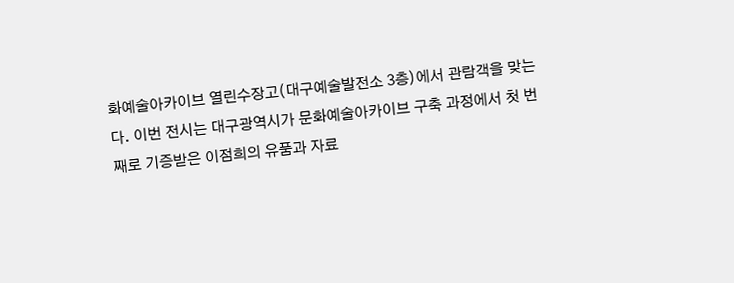화예술아카이브 열린수장고(대구예술발전소 3층)에서 관람객을 맞는다. 이번 전시는 대구광역시가 문화예술아카이브 구축 과정에서 첫 번째로 기증받은 이점희의 유품과 자료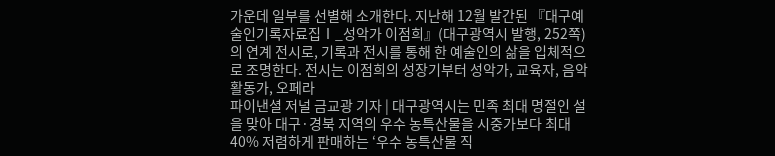가운데 일부를 선별해 소개한다. 지난해 12월 발간된 『대구예술인기록자료집Ⅰ_성악가 이점희』(대구광역시 발행, 252쪽)의 연계 전시로, 기록과 전시를 통해 한 예술인의 삶을 입체적으로 조명한다. 전시는 이점희의 성장기부터 성악가, 교육자, 음악 활동가, 오페라
파이낸셜 저널 금교광 기자 | 대구광역시는 민족 최대 명절인 설을 맞아 대구·경북 지역의 우수 농특산물을 시중가보다 최대 40% 저렴하게 판매하는 ‘우수 농특산물 직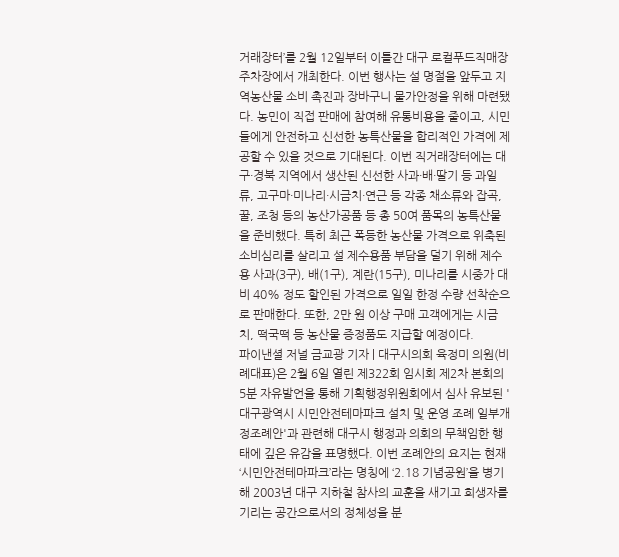거래장터’를 2월 12일부터 이틀간 대구 로컬푸드직매장 주차장에서 개최한다. 이번 행사는 설 명절을 앞두고 지역농산물 소비 촉진과 장바구니 물가안정을 위해 마련됐다. 농민이 직접 판매에 참여해 유통비용을 줄이고, 시민들에게 안전하고 신선한 농특산물을 합리적인 가격에 제공할 수 있을 것으로 기대된다. 이번 직거래장터에는 대구·경북 지역에서 생산된 신선한 사과·배·딸기 등 과일류, 고구마·미나리·시금치·연근 등 각종 채소류와 잡곡, 꿀, 조청 등의 농산가공품 등 총 50여 품목의 농특산물을 준비했다. 특히 최근 폭등한 농산물 가격으로 위축된 소비심리를 살리고 설 제수용품 부담을 덜기 위해 제수용 사과(3구), 배(1구), 계란(15구), 미나리를 시중가 대비 40% 정도 할인된 가격으로 일일 한정 수량 선착순으로 판매한다. 또한, 2만 원 이상 구매 고객에게는 시금치, 떡국떡 등 농산물 증정품도 지급할 예정이다.
파이낸셜 저널 금교광 기자 | 대구시의회 육정미 의원(비례대표)은 2월 6일 열린 제322회 임시회 제2차 본회의 5분 자유발언을 통해 기획행정위원회에서 심사 유보된 '대구광역시 시민안전테마파크 설치 및 운영 조례 일부개정조례안'과 관련해 대구시 행정과 의회의 무책임한 행태에 깊은 유감을 표명했다. 이번 조례안의 요지는 현재 ‘시민안전테마파크’라는 명칭에 ‘2.18 기념공원’을 병기해 2003년 대구 지하철 참사의 교훈을 새기고 희생자를 기리는 공간으로서의 정체성을 분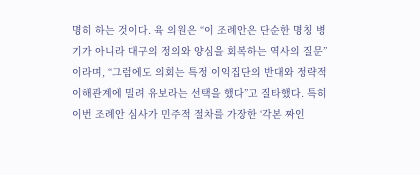명히 하는 것이다. 육 의원은 “이 조례안은 단순한 명칭 병기가 아니라 대구의 정의와 양심을 회복하는 역사의 질문”이라며, “그럼에도 의회는 특정 이익집단의 반대와 정략적 이해관계에 밀려 유보라는 선택을 했다”고 질타했다. 특히 이번 조례안 심사가 민주적 절차를 가장한 ‘각본 짜인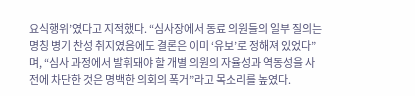요식행위’였다고 지적했다. “심사장에서 동료 의원들의 일부 질의는 명칭 병기 찬성 취지였음에도 결론은 이미 ‘유보’로 정해져 있었다”며, “심사 과정에서 발휘돼야 할 개별 의원의 자율성과 역동성을 사전에 차단한 것은 명백한 의회의 폭거”라고 목소리를 높였다.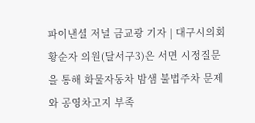파이낸셜 저널 금교광 기자 | 대구시의회 황순자 의원(달서구3)은 서면 시정질문을 통해 화물자동차 밤샘 불법주차 문제와 공영차고지 부족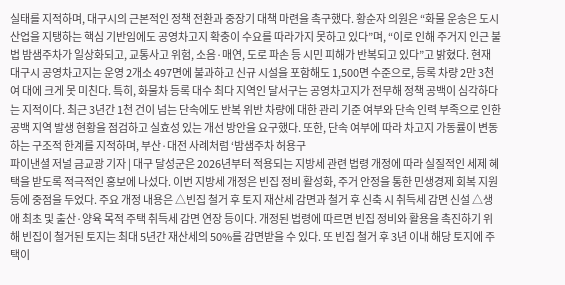실태를 지적하며, 대구시의 근본적인 정책 전환과 중장기 대책 마련을 촉구했다. 황순자 의원은 “화물 운송은 도시 산업을 지탱하는 핵심 기반임에도 공영차고지 확충이 수요를 따라가지 못하고 있다”며, “이로 인해 주거지 인근 불법 밤샘주차가 일상화되고, 교통사고 위험, 소음·매연, 도로 파손 등 시민 피해가 반복되고 있다”고 밝혔다. 현재 대구시 공영차고지는 운영 2개소 497면에 불과하고 신규 시설을 포함해도 1,500면 수준으로, 등록 차량 2만 3천여 대에 크게 못 미친다. 특히, 화물차 등록 대수 최다 지역인 달서구는 공영차고지가 전무해 정책 공백이 심각하다는 지적이다. 최근 3년간 1천 건이 넘는 단속에도 반복 위반 차량에 대한 관리 기준 여부와 단속 인력 부족으로 인한 공백 지역 발생 현황을 점검하고 실효성 있는 개선 방안을 요구했다. 또한, 단속 여부에 따라 차고지 가동률이 변동하는 구조적 한계를 지적하며, 부산·대전 사례처럼 ‘밤샘주차 허용구
파이낸셜 저널 금교광 기자 | 대구 달성군은 2026년부터 적용되는 지방세 관련 법령 개정에 따라 실질적인 세제 혜택을 받도록 적극적인 홍보에 나섰다. 이번 지방세 개정은 빈집 정비 활성화, 주거 안정을 통한 민생경제 회복 지원 등에 중점을 두었다. 주요 개정 내용은 △빈집 철거 후 토지 재산세 감면과 철거 후 신축 시 취득세 감면 신설 △생애 최초 및 출산·양육 목적 주택 취득세 감면 연장 등이다. 개정된 법령에 따르면 빈집 정비와 활용을 촉진하기 위해 빈집이 철거된 토지는 최대 5년간 재산세의 50%를 감면받을 수 있다. 또 빈집 철거 후 3년 이내 해당 토지에 주택이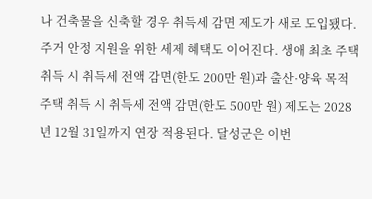나 건축물을 신축할 경우 취득세 감면 제도가 새로 도입됐다. 주거 안정 지원을 위한 세제 혜택도 이어진다. 생애 최초 주택 취득 시 취득세 전액 감면(한도 200만 원)과 출산·양육 목적 주택 취득 시 취득세 전액 감면(한도 500만 원) 제도는 2028년 12월 31일까지 연장 적용된다. 달성군은 이번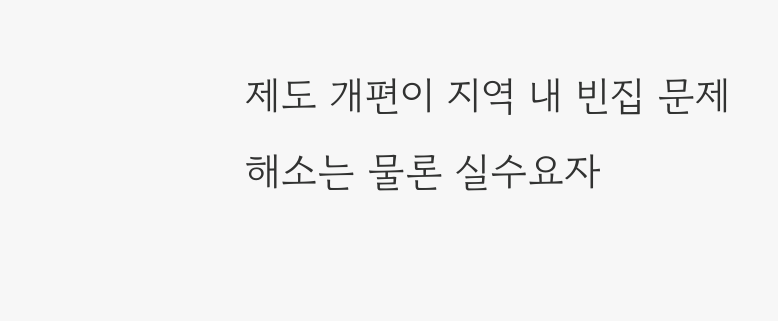제도 개편이 지역 내 빈집 문제 해소는 물론 실수요자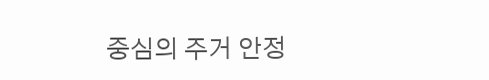중심의 주거 안정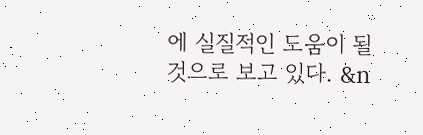에 실질적인 도움이 될 것으로 보고 있다. &n